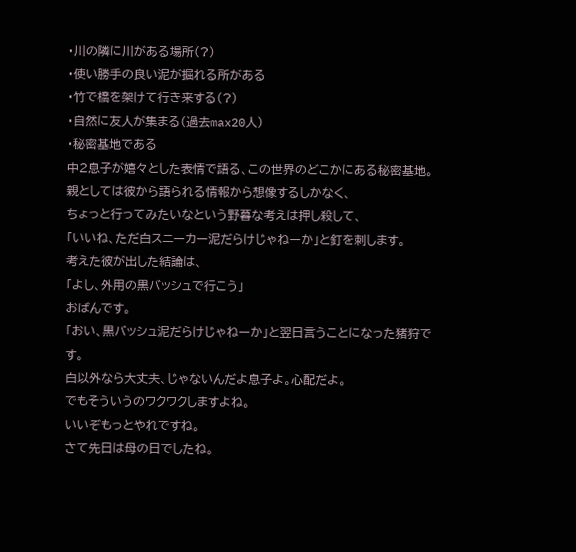・川の隣に川がある場所(?)
・使い勝手の良い泥が掘れる所がある
・竹で橋を架けて行き来する(?)
・自然に友人が集まる(過去max20人)
・秘密基地である
中2息子が嬉々とした表情で語る、この世界のどこかにある秘密基地。
親としては彼から語られる情報から想像するしかなく、
ちょっと行ってみたいなという野暮な考えは押し殺して、
「いいね、ただ白スニーカー泥だらけじゃねーか」と釘を刺します。
考えた彼が出した結論は、
「よし、外用の黒バッシュで行こう」
おばんです。
「おい、黒バッシュ泥だらけじゃねーか」と翌日言うことになった猪狩です。
白以外なら大丈夫、じゃないんだよ息子よ。心配だよ。
でもそういうのワクワクしますよね。
いいぞもっとやれですね。
さて先日は母の日でしたね。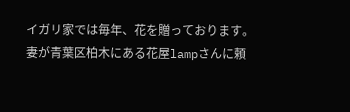イガリ家では毎年、花を贈っております。
妻が青葉区柏木にある花屋lampさんに頼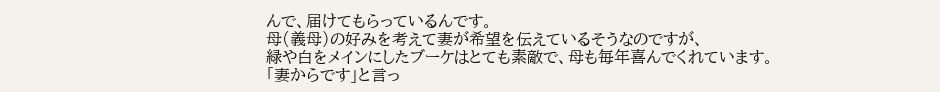んで、届けてもらっているんです。
母(義母)の好みを考えて妻が希望を伝えているそうなのですが、
緑や白をメインにしたブーケはとても素敵で、母も毎年喜んでくれています。
「妻からです」と言っ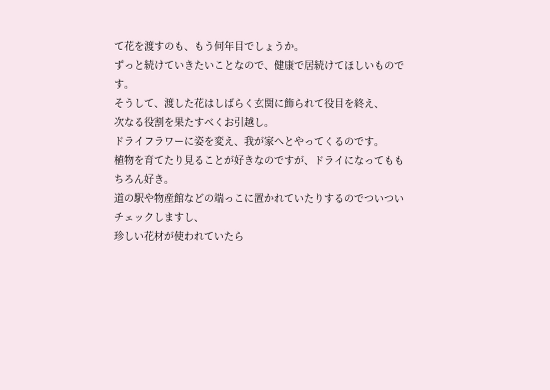て花を渡すのも、もう何年目でしょうか。
ずっと続けていきたいことなので、健康で居続けてほしいものです。
そうして、渡した花はしばらく玄関に飾られて役目を終え、
次なる役割を果たすべくお引越し。
ドライフラワーに姿を変え、我が家へとやってくるのです。
植物を育てたり見ることが好きなのですが、ドライになってももちろん好き。
道の駅や物産館などの端っこに置かれていたりするのでついついチェックしますし、
珍しい花材が使われていたら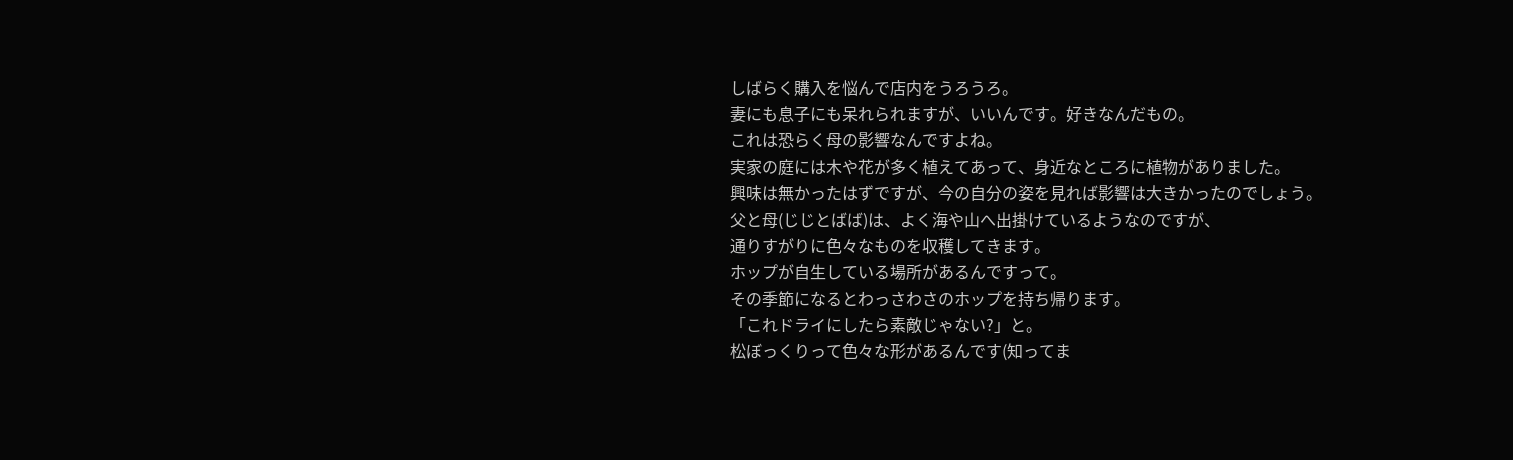しばらく購入を悩んで店内をうろうろ。
妻にも息子にも呆れられますが、いいんです。好きなんだもの。
これは恐らく母の影響なんですよね。
実家の庭には木や花が多く植えてあって、身近なところに植物がありました。
興味は無かったはずですが、今の自分の姿を見れば影響は大きかったのでしょう。
父と母(じじとばば)は、よく海や山へ出掛けているようなのですが、
通りすがりに色々なものを収穫してきます。
ホップが自生している場所があるんですって。
その季節になるとわっさわさのホップを持ち帰ります。
「これドライにしたら素敵じゃない?」と。
松ぼっくりって色々な形があるんです(知ってま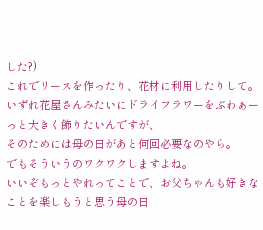した?)
これでリースを作ったり、花材に利用したりして。
いずれ花屋さんみたいにドライフラワーをぶわぁーっと大きく飾りたいんですが、
そのためには母の日があと何回必要なのやら。
でもそういうのワクワクしますよね。
いいぞもっとやれってことで、お父ちゃんも好きなことを楽しもうと思う母の日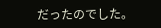だったのでした。